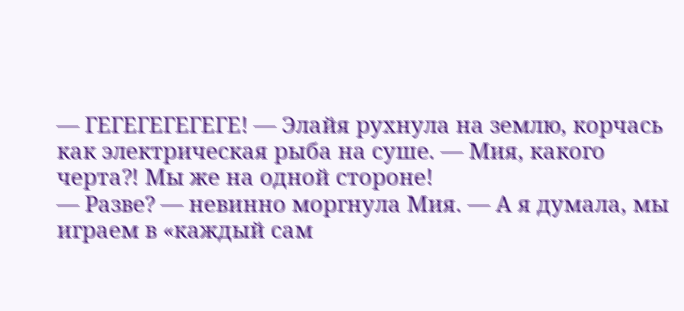— ГЕГЕГЕГЕГЕГЕ! — Элайя рухнула на землю, корчась как электрическая рыба на суше. — Мия, какого черта⁈ Мы же на одной стороне!
— Разве? — невинно моргнула Мия. — А я думала, мы играем в «каждый сам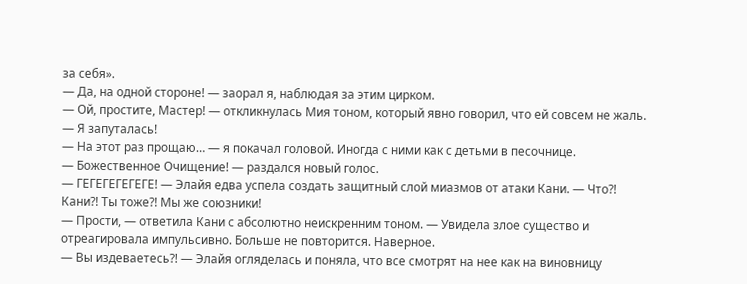за себя».
— Да, на одной стороне! — заорал я, наблюдая за этим цирком.
— Ой, простите, Мастер! — откликнулась Мия тоном, который явно говорил, что ей совсем не жаль. — Я запуталась!
— На этот раз прощаю… — я покачал головой. Иногда с ними как с детьми в песочнице.
— Божественное Очищение! — раздался новый голос.
— ГЕГЕГЕГЕГЕГЕ! — Элайя едва успела создать защитный слой миазмов от атаки Кани. — Что⁈ Кани⁈ Ты тоже⁈ Мы же союзники!
— Прости, — ответила Кани с абсолютно неискренним тоном. — Увидела злое существо и отреагировала импульсивно. Больше не повторится. Наверное.
— Вы издеваетесь⁈ — Элайя огляделась и поняла, что все смотрят на нее как на виновницу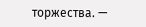торжества. —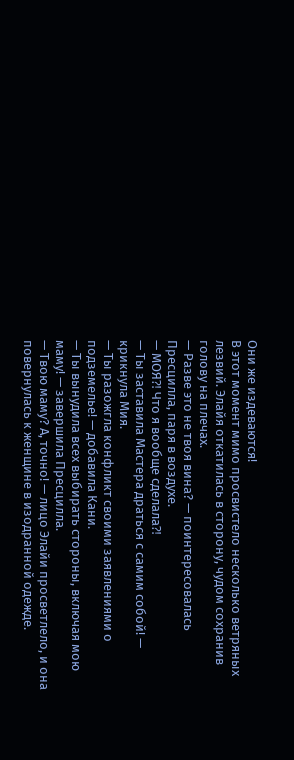Они же издеваются!
В этот момент мимо просвистело несколько ветряных лезвий. Элайя откатилась в сторону, чудом сохранив голову на плечах.
— Разве это не твоя вина? — поинтересовалась Пресцилла, паря в воздухе.
— МОЯ⁈ Что я вообще сделала⁈
— Ты заставила Мастера драться с самим собой! — крикнула Мия.
— Ты разожгла конфликт своими заявлениями о подземелье! — добавила Кани.
— Ты вынудила всех выбирать стороны, включая мою маму! — завершила Пресцилла.
— Твою маму? А, точно! — лицо Элайи просветлело, и она повернулась к женщине в изодранной одежде.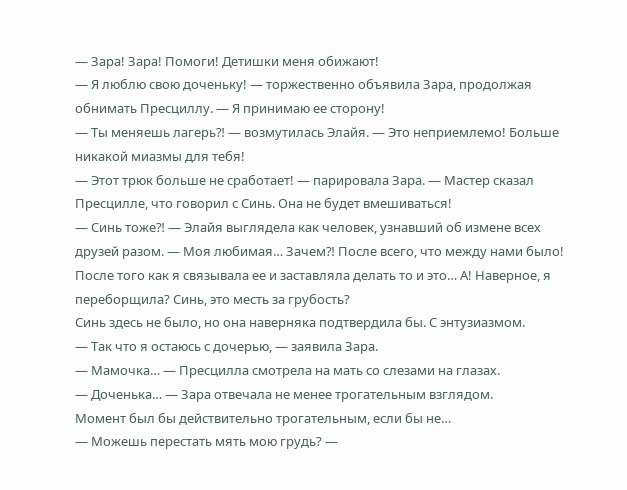— Зара! Зара! Помоги! Детишки меня обижают!
— Я люблю свою доченьку! — торжественно объявила Зара, продолжая обнимать Пресциллу. — Я принимаю ее сторону!
— Ты меняешь лагерь⁈ — возмутилась Элайя. — Это неприемлемо! Больше никакой миазмы для тебя!
— Этот трюк больше не сработает! — парировала Зара. — Мастер сказал Пресцилле, что говорил с Синь. Она не будет вмешиваться!
— Синь тоже⁈ — Элайя выглядела как человек, узнавший об измене всех друзей разом. — Моя любимая… Зачем⁈ После всего, что между нами было! После того как я связывала ее и заставляла делать то и это… А! Наверное, я переборщила? Синь, это месть за грубость?
Синь здесь не было, но она наверняка подтвердила бы. С энтузиазмом.
— Так что я остаюсь с дочерью, — заявила Зара.
— Мамочка… — Пресцилла смотрела на мать со слезами на глазах.
— Доченька… — Зара отвечала не менее трогательным взглядом.
Момент был бы действительно трогательным, если бы не…
— Можешь перестать мять мою грудь? —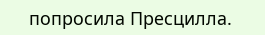попросила Пресцилла.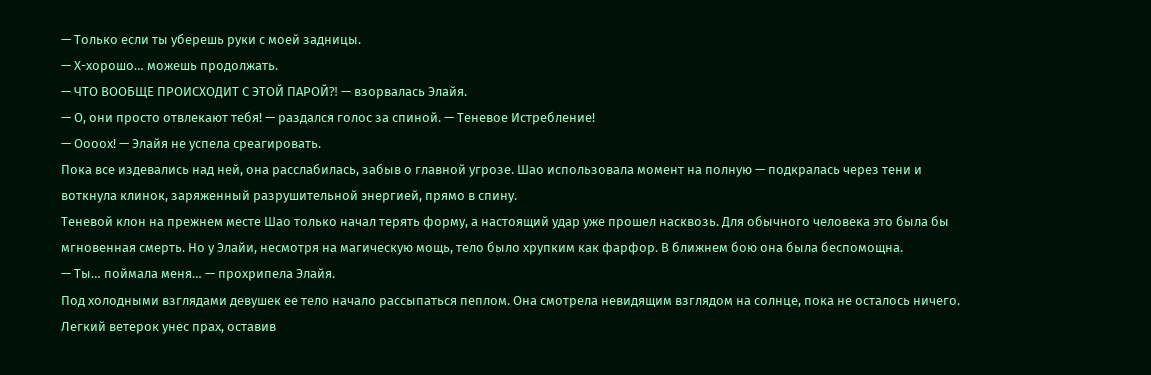— Только если ты уберешь руки с моей задницы.
— Х-хорошо… можешь продолжать.
— ЧТО ВООБЩЕ ПРОИСХОДИТ С ЭТОЙ ПАРОЙ⁈ — взорвалась Элайя.
— О, они просто отвлекают тебя! — раздался голос за спиной. — Теневое Истребление!
— Оооох! — Элайя не успела среагировать.
Пока все издевались над ней, она расслабилась, забыв о главной угрозе. Шао использовала момент на полную — подкралась через тени и воткнула клинок, заряженный разрушительной энергией, прямо в спину.
Теневой клон на прежнем месте Шао только начал терять форму, а настоящий удар уже прошел насквозь. Для обычного человека это была бы мгновенная смерть. Но у Элайи, несмотря на магическую мощь, тело было хрупким как фарфор. В ближнем бою она была беспомощна.
— Ты… поймала меня… — прохрипела Элайя.
Под холодными взглядами девушек ее тело начало рассыпаться пеплом. Она смотрела невидящим взглядом на солнце, пока не осталось ничего. Легкий ветерок унес прах, оставив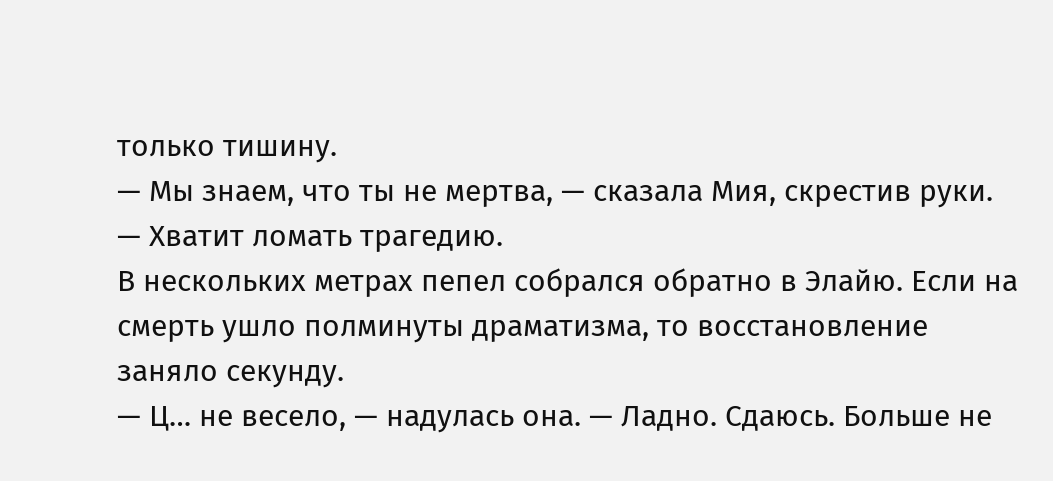только тишину.
— Мы знаем, что ты не мертва, — сказала Мия, скрестив руки. — Хватит ломать трагедию.
В нескольких метрах пепел собрался обратно в Элайю. Если на смерть ушло полминуты драматизма, то восстановление заняло секунду.
— Ц… не весело, — надулась она. — Ладно. Сдаюсь. Больше не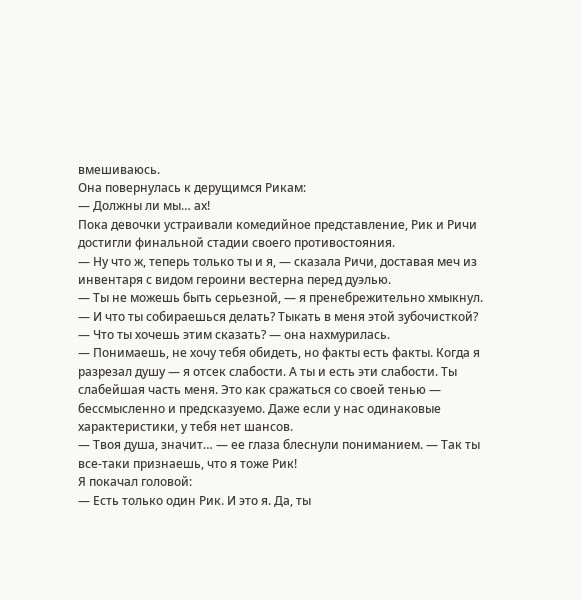вмешиваюсь.
Она повернулась к дерущимся Рикам:
— Должны ли мы… ах!
Пока девочки устраивали комедийное представление, Рик и Ричи достигли финальной стадии своего противостояния.
— Ну что ж, теперь только ты и я, — сказала Ричи, доставая меч из инвентаря с видом героини вестерна перед дуэлью.
— Ты не можешь быть серьезной, — я пренебрежительно хмыкнул. — И что ты собираешься делать? Тыкать в меня этой зубочисткой?
— Что ты хочешь этим сказать? — она нахмурилась.
— Понимаешь, не хочу тебя обидеть, но факты есть факты. Когда я разрезал душу — я отсек слабости. А ты и есть эти слабости. Ты слабейшая часть меня. Это как сражаться со своей тенью — бессмысленно и предсказуемо. Даже если у нас одинаковые характеристики, у тебя нет шансов.
— Твоя душа, значит… — ее глаза блеснули пониманием. — Так ты все-таки признаешь, что я тоже Рик!
Я покачал головой:
— Есть только один Рик. И это я. Да, ты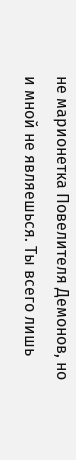не марионетка Повелителя Демонов, но и мной не являешься. Ты всего лишь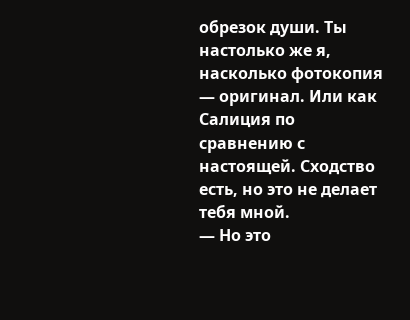обрезок души. Ты настолько же я, насколько фотокопия — оригинал. Или как Салиция по сравнению с настоящей. Сходство есть, но это не делает тебя мной.
— Но это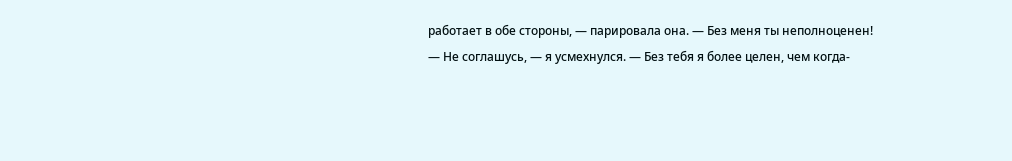работает в обе стороны, — парировала она. — Без меня ты неполноценен!
— Не соглашусь, — я усмехнулся. — Без тебя я более целен, чем когда-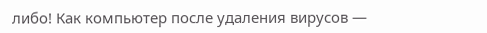либо! Как компьютер после удаления вирусов —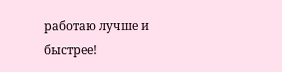работаю лучше и быстрее!